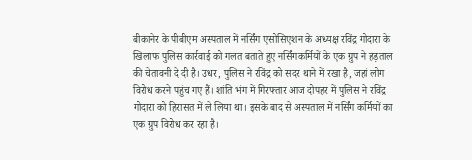बीकानेर के पीबीएम अस्पताल में नर्सिंग एसोसिएशन के अध्यक्ष रविंद्र गोदारा के खिलाफ पुलिस कार्रवाई को गलत बताते हुए नर्सिंगकर्मियों के एक ग्रुप ने हड़ताल की चेतावनी दे दी है। उधर, पुलिस ने रविंद्र को सदर थाने में रखा है, जहां लोग विरोध करने पहुंच गए हैं। शांति भंग में गिरफ्तार आज दोपहर में पुलिस ने रविंद्र गोदारा को हिरासत में ले लिया था। इसके बाद से अस्पताल में नर्सिंग कर्मियों का एक ग्रुप विरोध कर रहा है।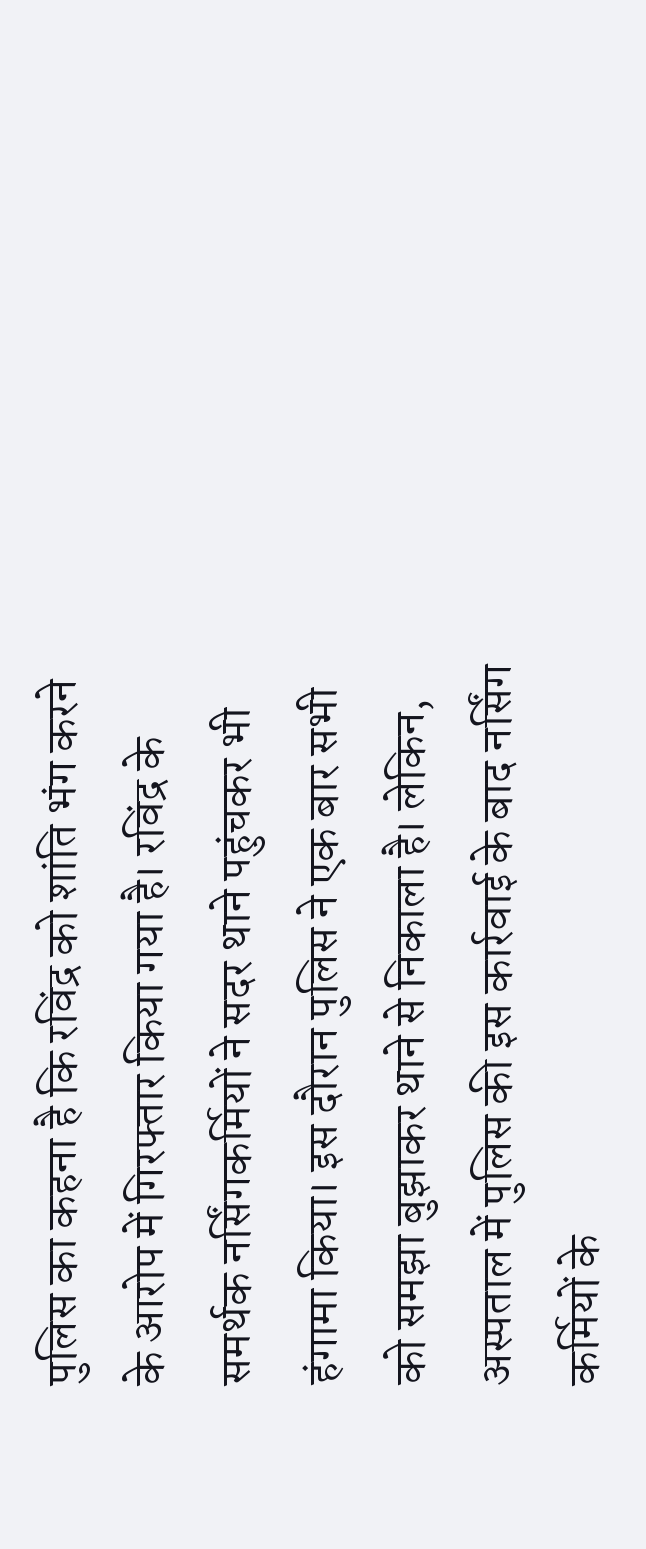पुलिस का कहना है कि रविंद्र को शांति भंग करने के आरोप में गिरफ्तार किया गया है। रविंद्र के समर्थक नर्सिंगकर्मियों ने सदर थाने पहुंचकर भी हंगामा किया। इस दौरान पुलिस ने एक बार सभी को समझा बुझाकर थाने से निकाला है। लेकिन, अस्पताल में पुलिस की इस कार्रवाई के बाद नर्सिंग कर्मियों के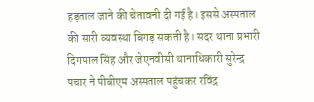हड़ताल जाने की चेतावनी दी गई है। इससे अस्पताल की सारी व्यवस्था बिगड़ सकती है। सदर थाना प्रभारी दिगपाल सिंह और जेएनवीसी थानाधिकारी सुरेन्द्र पचार ने पीबीएम अस्पताल पहुंचकर रविंद्र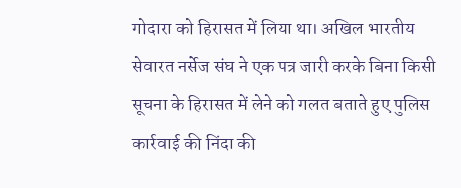गोदारा को हिरासत में लिया था। अखिल भारतीय सेवारत नर्सेज संघ ने एक पत्र जारी करके बिना किसी सूचना के हिरासत में लेने को गलत बताते हुए पुलिस कार्रवाई की निंदा की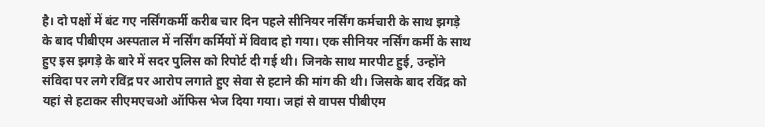है। दो पक्षों में बंट गए नर्सिंगकर्मी करीब चार दिन पहले सीनियर नर्सिंग कर्मचारी के साथ झगड़े के बाद पीबीएम अस्पताल में नर्सिंग कर्मियों में विवाद हो गया। एक सीनियर नर्सिंग कर्मी के साथ हुए इस झगड़े के बारे में सदर पुलिस को रिपोर्ट दी गई थी। जिनके साथ मारपीट हुई, उन्होंने संविदा पर लगे रविंद्र पर आरोप लगाते हुए सेवा से हटाने की मांग की थी। जिसके बाद रविंद्र को यहां से हटाकर सीएमएचओ ऑफिस भेज दिया गया। जहां से वापस पीबीएम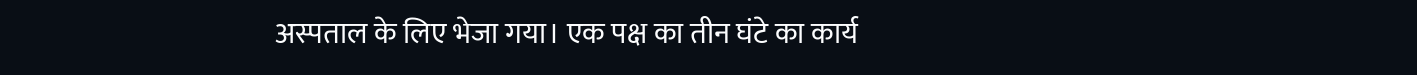अस्पताल के लिए भेजा गया। एक पक्ष का तीन घंटे का कार्य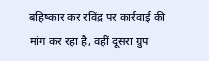बहिष्कार कर रविंद्र पर कार्रवाई की मांग कर रहा है, वहीं दूसरा ग्रुप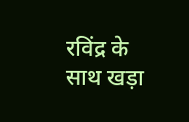रविंद्र के साथ खड़ा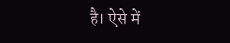है। ऐसे में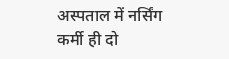अस्पताल में नर्सिंग कर्मी ही दो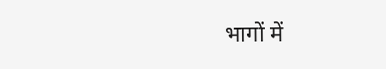भागों में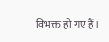विभक्त हो गए हैं।